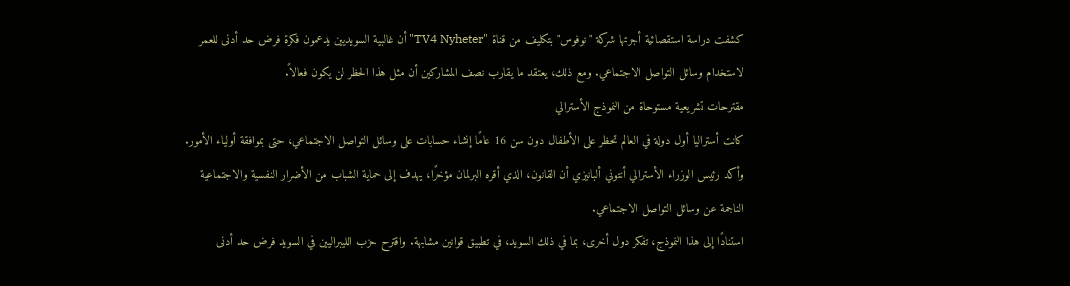كشفت دراسة استقصائية أجرتها شركة "نوفوس" بتكليف من قناة "TV4 Nyheter" أن غالبية السويديين يدعمون فكرة فرض حد أدنى للعمر لاستخدام وسائل التواصل الاجتماعي. ومع ذلك، يعتقد ما يقارب نصف المشاركين أن مثل هذا الحظر لن يكون فعالاً.
مقترحات تشريعية مستوحاة من النموذج الأسترالي
كانت أستراليا أول دولة في العالم تحظر على الأطفال دون سن 16 عامًا إنشاء حسابات على وسائل التواصل الاجتماعي، حتى بموافقة أولياء الأمور. وأكد رئيس الوزراء الأسترالي أنتوني ألبانيزي أن القانون، الذي أقره البرلمان مؤخرًا، يهدف إلى حماية الشباب من الأضرار النفسية والاجتماعية الناجمة عن وسائل التواصل الاجتماعي.
استنادًا إلى هذا النموذج، تفكر دول أخرى، بما في ذلك السويد، في تطبيق قوانين مشابهة. واقترح حزب الليبراليين في السويد فرض حد أدنى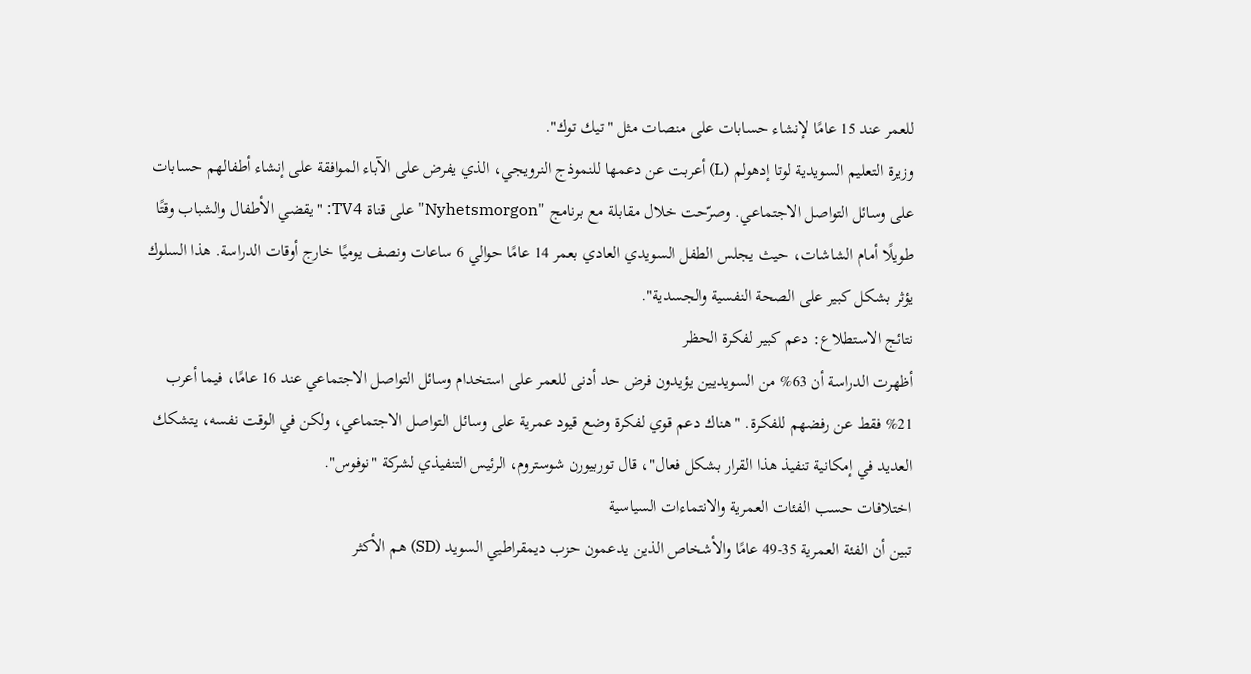للعمر عند 15 عامًا لإنشاء حسابات على منصات مثل "تيك توك".
وزيرة التعليم السويدية لوتا إدهولم (L) أعربت عن دعمها للنموذج النرويجي، الذي يفرض على الآباء الموافقة على إنشاء أطفالهم حسابات على وسائل التواصل الاجتماعي. وصرّحت خلال مقابلة مع برنامج "Nyhetsmorgon" على قناة TV4: "يقضي الأطفال والشباب وقتًا طويلًا أمام الشاشات، حيث يجلس الطفل السويدي العادي بعمر 14 عامًا حوالي 6 ساعات ونصف يوميًا خارج أوقات الدراسة. هذا السلوك يؤثر بشكل كبير على الصحة النفسية والجسدية".
نتائج الاستطلاع: دعم كبير لفكرة الحظر
أظهرت الدراسة أن 63% من السويديين يؤيدون فرض حد أدنى للعمر على استخدام وسائل التواصل الاجتماعي عند 16 عامًا، فيما أعرب 21% فقط عن رفضهم للفكرة. "هناك دعم قوي لفكرة وضع قيود عمرية على وسائل التواصل الاجتماعي، ولكن في الوقت نفسه، يتشكك العديد في إمكانية تنفيذ هذا القرار بشكل فعال"، قال توربيورن شوستروم، الرئيس التنفيذي لشركة "نوفوس".
اختلافات حسب الفئات العمرية والانتماءات السياسية
تبين أن الفئة العمرية 35-49 عامًا والأشخاص الذين يدعمون حزب ديمقراطيي السويد (SD) هم الأكثر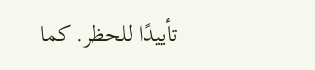تأييدًا للحظر. كما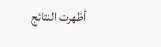أظهرت النتائج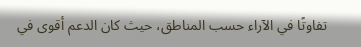تفاوتًا في الآراء حسب المناطق، حيث كان الدعم أقوى في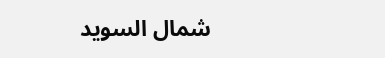شمال السويد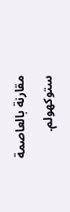مقارنة بالعاصمة ستوكهولم.